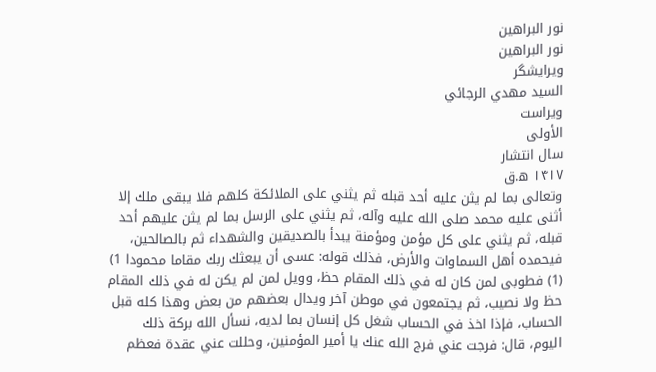نور البراهين
نور البراهين
ویرایشگر
السيد مهدي الرجائي
ویراست
الأولى
سال انتشار
۱۴۱۷ ه.ق
وتعالى بما لم يثن عليه أحد قبله ثم يثني على الملائكة كلهم فلا يبقى ملك إلا أثنى عليه محمد صلى الله عليه وآله، ثم يثني على الرسل بما لم يثن عليهم أحد قبله، ثم يثني على كل مؤمن ومؤمنة يبدأ بالصديقين والشهداء ثم بالصالحين، فيحمده أهل السماوات والأرض، فذلك قوله: عسى أن يبعثك ربك مقاما محمودا 1) (1) فطوبى لمن كان له في ذلك المقام حظ، وويل لمن لم يكن له في ذلك المقام حظ ولا نصيب، ثم يجتمعون في موطن آخر ويدال بعضهم من بعض وهذا كله قبل الحساب، فإذا اخذ في الحساب شغل كل إنسان بما لديه، نسأل الله بركة ذلك اليوم، قال: فرجت عني فرج الله عنك يا أمير المؤمنين، وحللت عني عقدة فعظم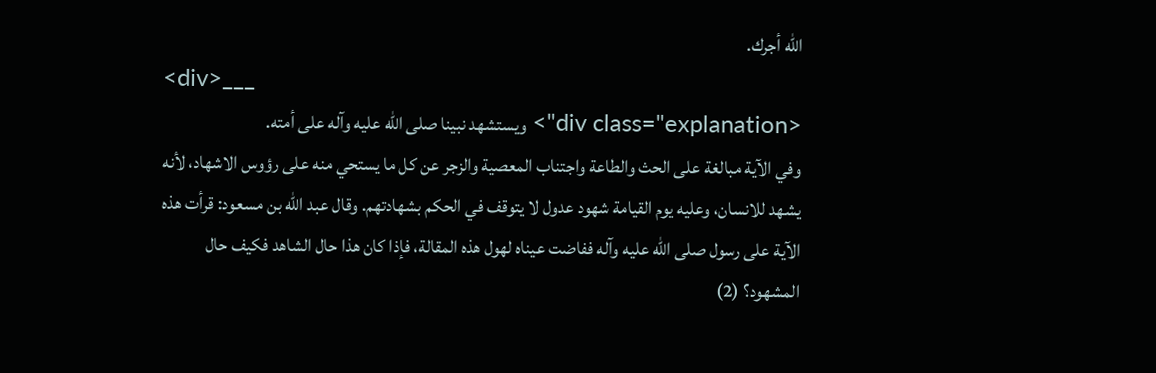الله أجرك.
<div>___
<div class="explanation"> ويستشهد نبينا صلى الله عليه وآله على أمته.
وفي الآية مبالغة على الحث والطاعة واجتناب المعصية والزجر عن كل ما يستحي منه على رؤوس الاشهاد، لأنه يشهد للانسان، وعليه يوم القيامة شهود عدول لا يتوقف في الحكم بشهادتهم. وقال عبد الله بن مسعود: قرأت هذه الآية على رسول صلى الله عليه وآله ففاضت عيناه لهول هذه المقالة، فإذا كان هذا حال الشاهد فكيف حال المشهود؟ (2)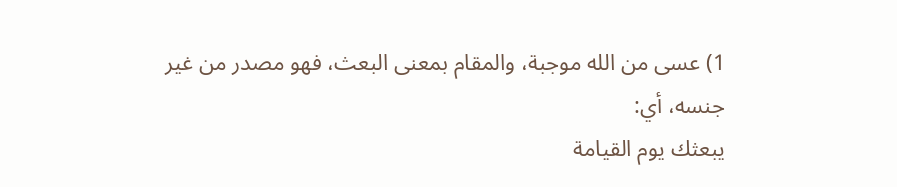1) عسى من الله موجبة، والمقام بمعنى البعث، فهو مصدر من غير جنسه، أي:
يبعثك يوم القيامة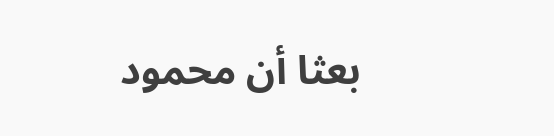بعثا أن محمود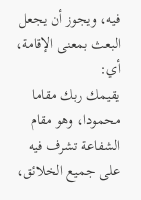فيه، ويجوز أن يجعل البعث بمعنى الإقامة، أي:
يقيمك ربك مقاما محمودا، وهو مقام الشفاعة تشرف فيه على جميع الخلائق،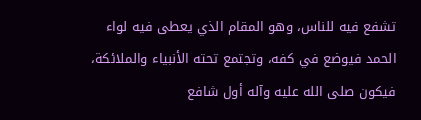تشفع فيه للناس، وهو المقام الذي يعطى فيه لواء الحمد فيوضع في كفه، وتجتمع تحته الأنبياء والملائكة، فيكون صلى الله عليه وآله أول شافع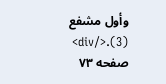وأول مشفع (3).</div>
صفحه ۷۳